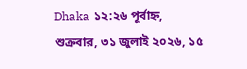Dhaka ১২:২৬ পূর্বাহ্ন, শুক্রবার, ৩১ জুলাই ২০২৬, ১৫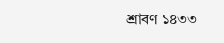শ্রাবণ ১৪৩৩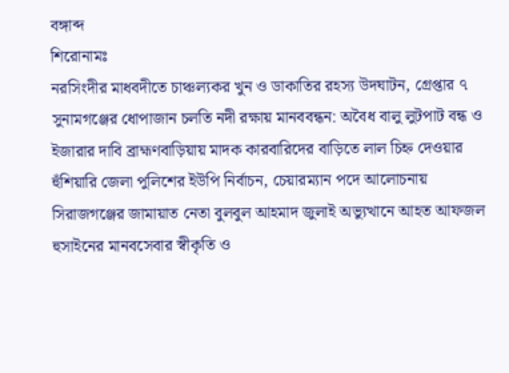বঙ্গাব্দ
শিরোনামঃ
নরসিংদীর মাধবদীতে চাঞ্চল্যকর খুন ও ডাকাতির রহস্য উদঘাটন, গ্রেপ্তার ৭ সুনামগঞ্জের ধোপাজান চলতি নদী রক্ষায় মানববন্ধন: অবৈধ বালু লুটপাট বন্ধ ও ইজারার দাবি ব্রাহ্মণবাড়িয়ায় মাদক কারবারিদের বাড়িতে লাল চিহ্ন দেওয়ার হুঁশিয়ারি জেলা পুলিশের ইউপি নির্বাচন, চেয়ারম্যান পদে আলোচনায় সিরাজগঞ্জের জামায়াত নেতা বুলবুল আহমাদ জুলাই অভ্যুত্থানে আহত আফজল হুসাইনের মানবসেবার স্বীকৃতি ও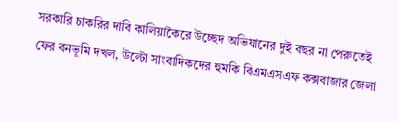সরকারি চাকরির দাবি কালিয়াকৈরে উচ্ছেদ অভিযানের দুই বছর না পেরুতেই ফের বনভূমি দখল, উল্টো সাংবাদিকদের হুমকি বিএমএসএফ কক্সবাজার জেলা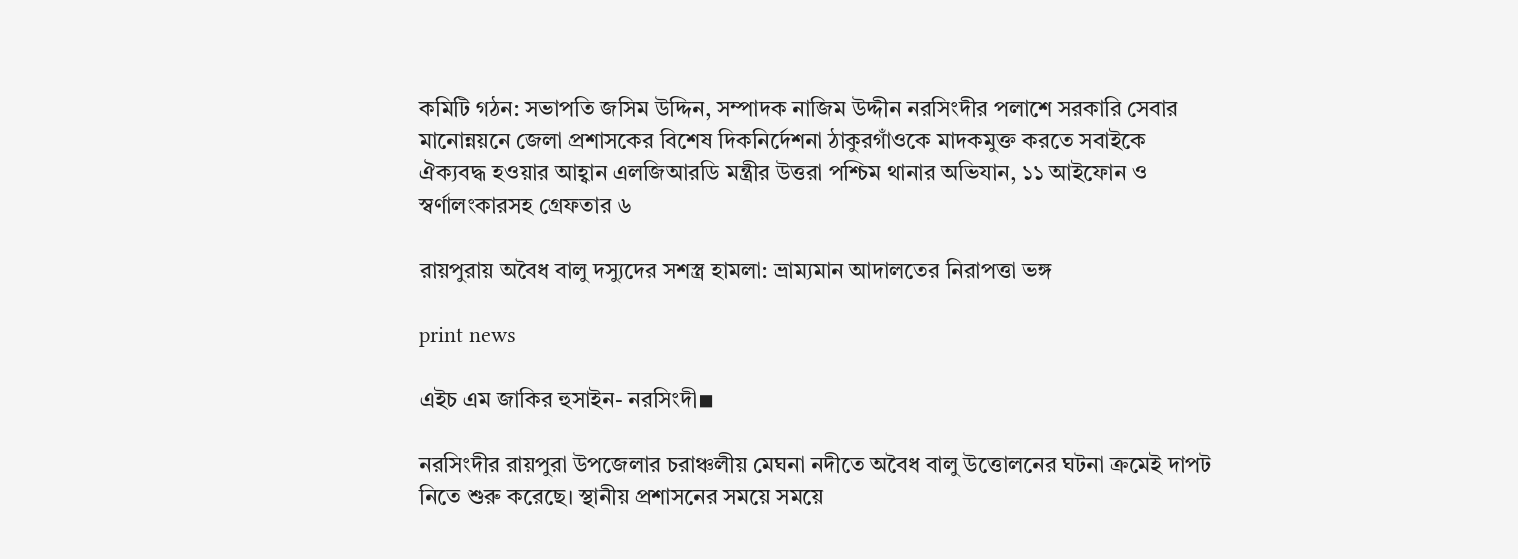কমিটি গঠন: সভাপতি জসিম উদ্দিন, সম্পাদক নাজিম উদ্দীন নরসিংদীর পলাশে সরকারি সেবার মানোন্নয়নে জেলা প্রশাসকের বিশেষ দিকনির্দেশনা ঠাকুরগাঁওকে মাদকমুক্ত করতে সবাইকে ঐক্যবদ্ধ হওয়ার আহ্বান এলজিআরডি মন্ত্রীর উত্তরা পশ্চিম থানার অভিযান, ১১ আইফোন ও স্বর্ণালংকারসহ গ্রেফতার ৬

রায়পুরায় অবৈধ বালু দস্যুদের সশস্ত্র হামলা: ভ্রাম্যমান আদালতের নিরাপত্তা ভঙ্গ

print news

এইচ এম জাকির হুসাইন- নরসিংদী◾

নরসিংদীর রায়পুরা উপজেলার চরাঞ্চলীয় মেঘনা নদীতে অবৈধ বালু উত্তোলনের ঘটনা ক্রমেই দাপট নিতে শুরু করেছে। স্থানীয় প্রশাসনের সময়ে সময়ে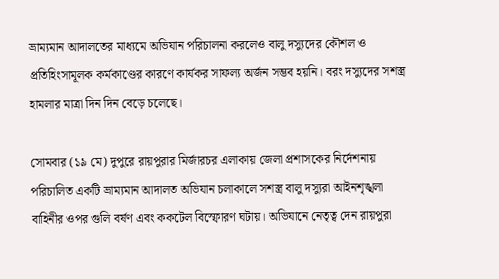ভ্রাম্যমান আদালতের মাধ্যমে অভিযান পরিচালনা করলেও বালু দস্যুদের কৌশল ও প্রতিহিংসামূলক কর্মকাণ্ডের কারণে কার্যকর সাফল্য অর্জন সম্ভব হয়নি। বরং দস্যুদের সশস্ত্র হামলার মাত্রা দিন দিন বেড়ে চলেছে।

সোমবার (১৯ মে) দুপুরে রায়পুরার মির্জারচর এলাকায় জেলা প্রশাসকের নির্দেশনায় পরিচালিত একটি ভ্রাম্যমান আদালত অভিযান চলাকালে সশস্ত্র বালু দস্যুরা আইনশৃঙ্খলা বাহিনীর ওপর গুলি বর্ষণ এবং ককটেল বিস্ফোরণ ঘটায়। অভিযানে নেতৃত্ব দেন রায়পুরা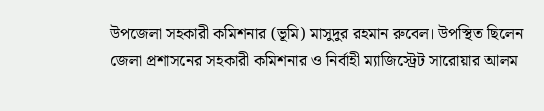উপজেলা সহকারী কমিশনার (ভূমি) মাসুদুর রহমান রুবেল। উপস্থিত ছিলেন জেলা প্রশাসনের সহকারী কমিশনার ও নির্বাহী ম্যাজিস্ট্রেট সারোয়ার আলম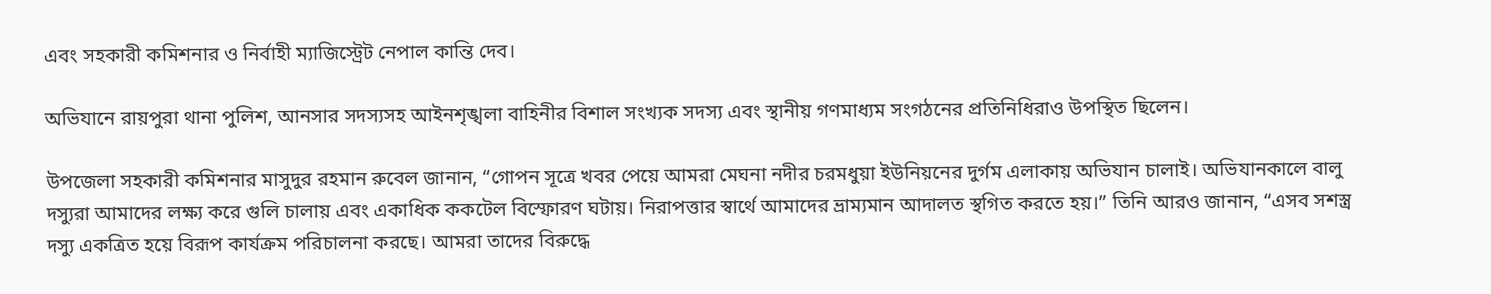এবং সহকারী কমিশনার ও নির্বাহী ম্যাজিস্ট্রেট নেপাল কান্তি দেব।

অভিযানে রায়পুরা থানা পুলিশ, আনসার সদস্যসহ আইনশৃঙ্খলা বাহিনীর বিশাল সংখ্যক সদস্য এবং স্থানীয় গণমাধ্যম সংগঠনের প্রতিনিধিরাও উপস্থিত ছিলেন।

উপজেলা সহকারী কমিশনার মাসুদুর রহমান রুবেল জানান, “গোপন সূত্রে খবর পেয়ে আমরা মেঘনা নদীর চরমধুয়া ইউনিয়নের দুর্গম এলাকায় অভিযান চালাই। অভিযানকালে বালু দস্যুরা আমাদের লক্ষ্য করে গুলি চালায় এবং একাধিক ককটেল বিস্ফোরণ ঘটায়। নিরাপত্তার স্বার্থে আমাদের ভ্রাম্যমান আদালত স্থগিত করতে হয়।” তিনি আরও জানান, “এসব সশস্ত্র দস্যু একত্রিত হয়ে বিরূপ কার্যক্রম পরিচালনা করছে। আমরা তাদের বিরুদ্ধে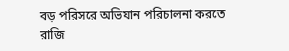বড় পরিসরে অভিযান পরিচালনা করতে রাজি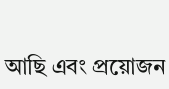আছি এবং প্রয়োজন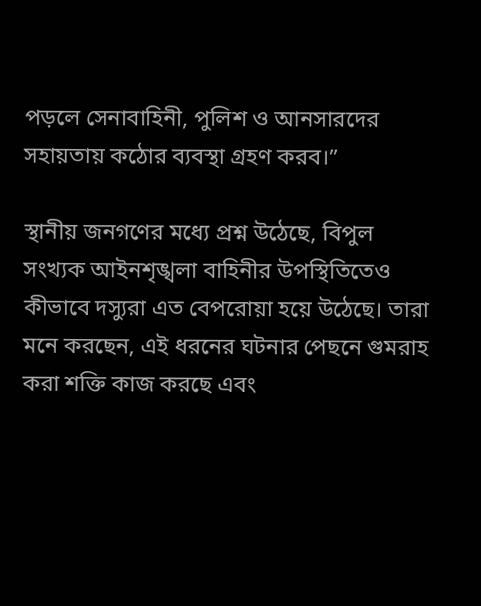পড়লে সেনাবাহিনী, পুলিশ ও আনসারদের সহায়তায় কঠোর ব্যবস্থা গ্রহণ করব।”

স্থানীয় জনগণের মধ্যে প্রশ্ন উঠেছে, বিপুল সংখ্যক আইনশৃঙ্খলা বাহিনীর উপস্থিতিতেও কীভাবে দস্যুরা এত বেপরোয়া হয়ে উঠেছে। তারা মনে করছেন, এই ধরনের ঘটনার পেছনে গুমরাহ করা শক্তি কাজ করছে এবং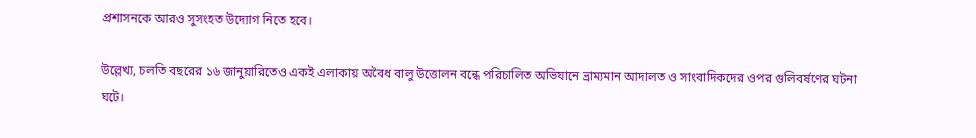প্রশাসনকে আরও সুসংহত উদ্যোগ নিতে হবে।

উল্লেখ্য, চলতি বছরের ১৬ জানুয়ারিতেও একই এলাকায় অবৈধ বালু উত্তোলন বন্ধে পরিচালিত অভিযানে ভ্রাম্যমান আদালত ও সাংবাদিকদের ওপর গুলিবর্ষণের ঘটনা ঘটে।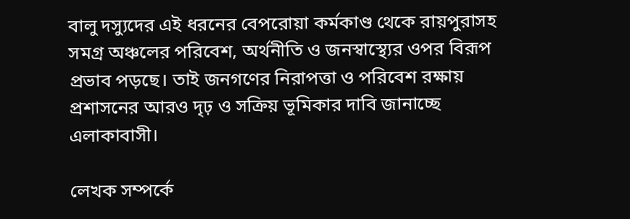বালু দস্যুদের এই ধরনের বেপরোয়া কর্মকাণ্ড থেকে রায়পুরাসহ সমগ্র অঞ্চলের পরিবেশ, অর্থনীতি ও জনস্বাস্থ্যের ওপর বিরূপ প্রভাব পড়ছে। তাই জনগণের নিরাপত্তা ও পরিবেশ রক্ষায় প্রশাসনের আরও দৃঢ় ও সক্রিয় ভূমিকার দাবি জানাচ্ছে এলাকাবাসী।

লেখক সম্পর্কে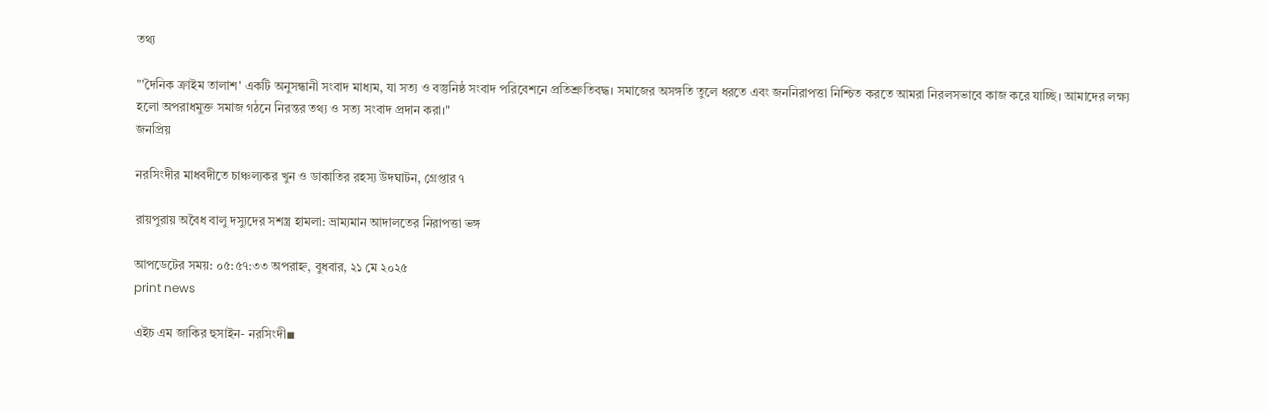তথ্য

"'দৈনিক ক্রাইম তালাশ' একটি অনুসন্ধানী সংবাদ মাধ্যম, যা সত্য ও বস্তুনিষ্ঠ সংবাদ পরিবেশনে প্রতিশ্রুতিবদ্ধ। সমাজের অসঙ্গতি তুলে ধরতে এবং জননিরাপত্তা নিশ্চিত করতে আমরা নিরলসভাবে কাজ করে যাচ্ছি। আমাদের লক্ষ্য হলো অপরাধমুক্ত সমাজ গঠনে নিরন্তর তথ্য ও সত্য সংবাদ প্রদান করা।"
জনপ্রিয়

নরসিংদীর মাধবদীতে চাঞ্চল্যকর খুন ও ডাকাতির রহস্য উদঘাটন, গ্রেপ্তার ৭

রায়পুরায় অবৈধ বালু দস্যুদের সশস্ত্র হামলা: ভ্রাম্যমান আদালতের নিরাপত্তা ভঙ্গ

আপডেটের সময়: ০৫:৫৭:৩৩ অপরাহ্ন, বুধবার, ২১ মে ২০২৫
print news

এইচ এম জাকির হুসাইন- নরসিংদী◾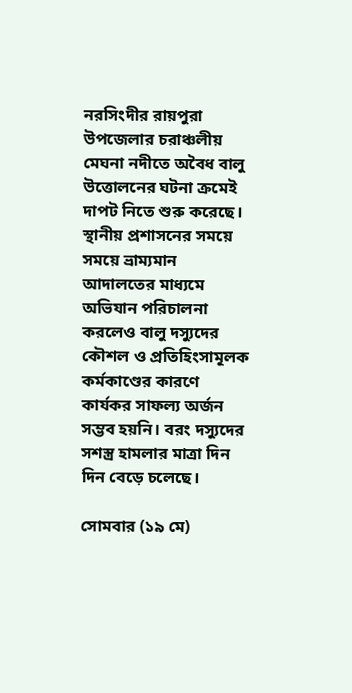নরসিংদীর রায়পুরা উপজেলার চরাঞ্চলীয় মেঘনা নদীতে অবৈধ বালু উত্তোলনের ঘটনা ক্রমেই দাপট নিতে শুরু করেছে। স্থানীয় প্রশাসনের সময়ে সময়ে ভ্রাম্যমান আদালতের মাধ্যমে অভিযান পরিচালনা করলেও বালু দস্যুদের কৌশল ও প্রতিহিংসামূলক কর্মকাণ্ডের কারণে কার্যকর সাফল্য অর্জন সম্ভব হয়নি। বরং দস্যুদের সশস্ত্র হামলার মাত্রা দিন দিন বেড়ে চলেছে।

সোমবার (১৯ মে)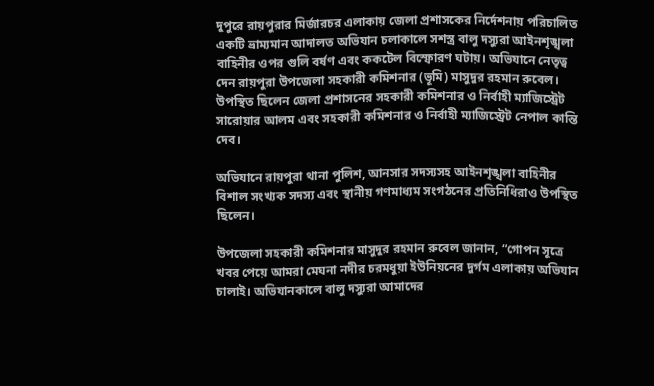দুপুরে রায়পুরার মির্জারচর এলাকায় জেলা প্রশাসকের নির্দেশনায় পরিচালিত একটি ভ্রাম্যমান আদালত অভিযান চলাকালে সশস্ত্র বালু দস্যুরা আইনশৃঙ্খলা বাহিনীর ওপর গুলি বর্ষণ এবং ককটেল বিস্ফোরণ ঘটায়। অভিযানে নেতৃত্ব দেন রায়পুরা উপজেলা সহকারী কমিশনার (ভূমি) মাসুদুর রহমান রুবেল। উপস্থিত ছিলেন জেলা প্রশাসনের সহকারী কমিশনার ও নির্বাহী ম্যাজিস্ট্রেট সারোয়ার আলম এবং সহকারী কমিশনার ও নির্বাহী ম্যাজিস্ট্রেট নেপাল কান্তি দেব।

অভিযানে রায়পুরা থানা পুলিশ, আনসার সদস্যসহ আইনশৃঙ্খলা বাহিনীর বিশাল সংখ্যক সদস্য এবং স্থানীয় গণমাধ্যম সংগঠনের প্রতিনিধিরাও উপস্থিত ছিলেন।

উপজেলা সহকারী কমিশনার মাসুদুর রহমান রুবেল জানান, “গোপন সূত্রে খবর পেয়ে আমরা মেঘনা নদীর চরমধুয়া ইউনিয়নের দুর্গম এলাকায় অভিযান চালাই। অভিযানকালে বালু দস্যুরা আমাদের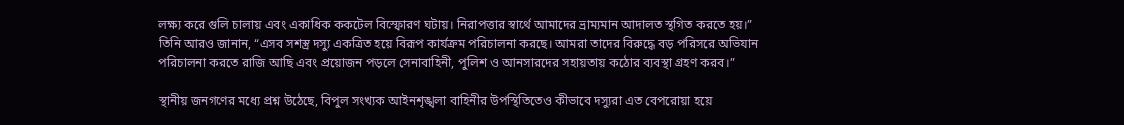লক্ষ্য করে গুলি চালায় এবং একাধিক ককটেল বিস্ফোরণ ঘটায়। নিরাপত্তার স্বার্থে আমাদের ভ্রাম্যমান আদালত স্থগিত করতে হয়।” তিনি আরও জানান, “এসব সশস্ত্র দস্যু একত্রিত হয়ে বিরূপ কার্যক্রম পরিচালনা করছে। আমরা তাদের বিরুদ্ধে বড় পরিসরে অভিযান পরিচালনা করতে রাজি আছি এবং প্রয়োজন পড়লে সেনাবাহিনী, পুলিশ ও আনসারদের সহায়তায় কঠোর ব্যবস্থা গ্রহণ করব।”

স্থানীয় জনগণের মধ্যে প্রশ্ন উঠেছে, বিপুল সংখ্যক আইনশৃঙ্খলা বাহিনীর উপস্থিতিতেও কীভাবে দস্যুরা এত বেপরোয়া হয়ে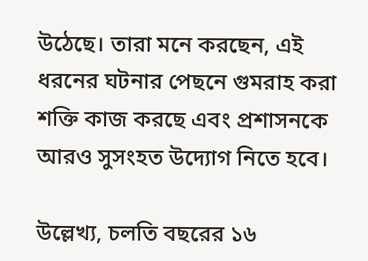উঠেছে। তারা মনে করছেন, এই ধরনের ঘটনার পেছনে গুমরাহ করা শক্তি কাজ করছে এবং প্রশাসনকে আরও সুসংহত উদ্যোগ নিতে হবে।

উল্লেখ্য, চলতি বছরের ১৬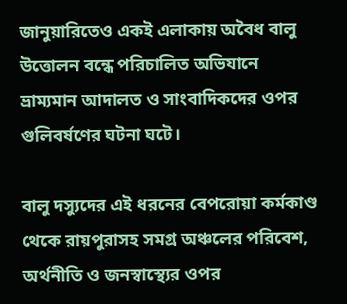জানুয়ারিতেও একই এলাকায় অবৈধ বালু উত্তোলন বন্ধে পরিচালিত অভিযানে ভ্রাম্যমান আদালত ও সাংবাদিকদের ওপর গুলিবর্ষণের ঘটনা ঘটে।

বালু দস্যুদের এই ধরনের বেপরোয়া কর্মকাণ্ড থেকে রায়পুরাসহ সমগ্র অঞ্চলের পরিবেশ, অর্থনীতি ও জনস্বাস্থ্যের ওপর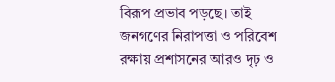বিরূপ প্রভাব পড়ছে। তাই জনগণের নিরাপত্তা ও পরিবেশ রক্ষায় প্রশাসনের আরও দৃঢ় ও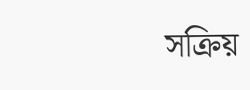সক্রিয়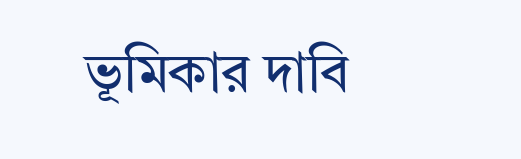ভূমিকার দাবি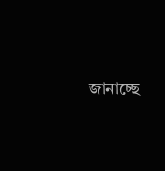জানাচ্ছে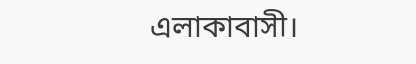এলাকাবাসী।